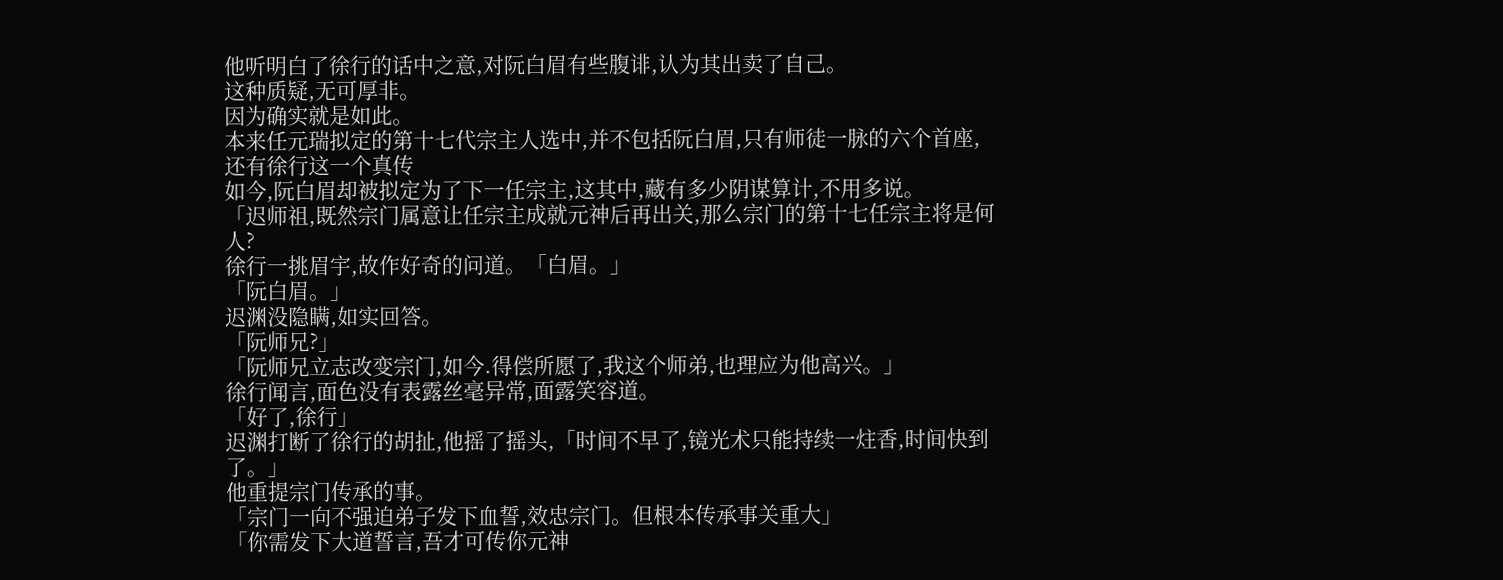他听明白了徐行的话中之意,对阮白眉有些腹诽,认为其出卖了自己。
这种质疑,无可厚非。
因为确实就是如此。
本来任元瑞拟定的第十七代宗主人选中,并不包括阮白眉,只有师徒一脉的六个首座,还有徐行这一个真传
如今,阮白眉却被拟定为了下一任宗主,这其中,藏有多少阴谋算计,不用多说。
「迟师祖,既然宗门属意让任宗主成就元神后再出关,那么宗门的第十七任宗主将是何人?
徐行一挑眉宇,故作好奇的问道。「白眉。」
「阮白眉。」
迟渊没隐瞒,如实回答。
「阮师兄?」
「阮师兄立志改变宗门,如今.得偿所愿了,我这个师弟,也理应为他高兴。」
徐行闻言,面色没有表露丝毫异常,面露笑容道。
「好了,徐行」
迟渊打断了徐行的胡扯,他摇了摇头,「时间不早了,镜光术只能持续一炷香,时间快到了。」
他重提宗门传承的事。
「宗门一向不强迫弟子发下血誓,效忠宗门。但根本传承事关重大」
「你需发下大道誓言,吾才可传你元神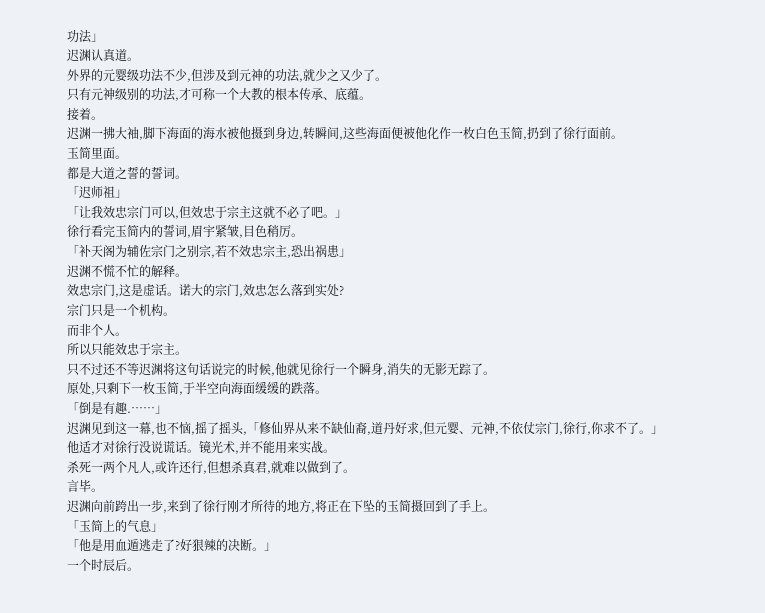功法」
迟渊认真道。
外界的元婴级功法不少,但涉及到元神的功法,就少之又少了。
只有元神级别的功法,才可称一个大教的根本传承、底蕴。
接着。
迟渊一拂大袖,脚下海面的海水被他摄到身边,转瞬间,这些海面便被他化作一枚白色玉简,扔到了徐行面前。
玉简里面。
都是大道之誓的誓词。
「迟师祖」
「让我效忠宗门可以,但效忠于宗主这就不必了吧。」
徐行看完玉简内的誓词,眉宇紧皱,目色稍厉。
「补天阁为辅佐宗门之别宗,若不效忠宗主,恐出祸患」
迟渊不慌不忙的解释。
效忠宗门,这是虚话。诺大的宗门,效忠怎么落到实处?
宗门只是一个机构。
而非个人。
所以只能效忠于宗主。
只不过还不等迟渊将这句话说完的时候,他就见徐行一个瞬身,消失的无影无踪了。
原处,只剩下一枚玉简,于半空向海面缓缓的跌落。
「倒是有趣.……」
迟渊见到这一幕,也不恼,摇了摇头,「修仙界从来不缺仙裔,道丹好求,但元婴、元神,不依仗宗门,徐行,你求不了。」
他适才对徐行没说谎话。镜光术,并不能用来实战。
杀死一两个凡人,或许还行,但想杀真君,就难以做到了。
言毕。
迟渊向前跨出一步,来到了徐行刚才所待的地方,将正在下坠的玉简摄回到了手上。
「玉简上的气息」
「他是用血遁逃走了?好狠辣的决断。」
一个时辰后。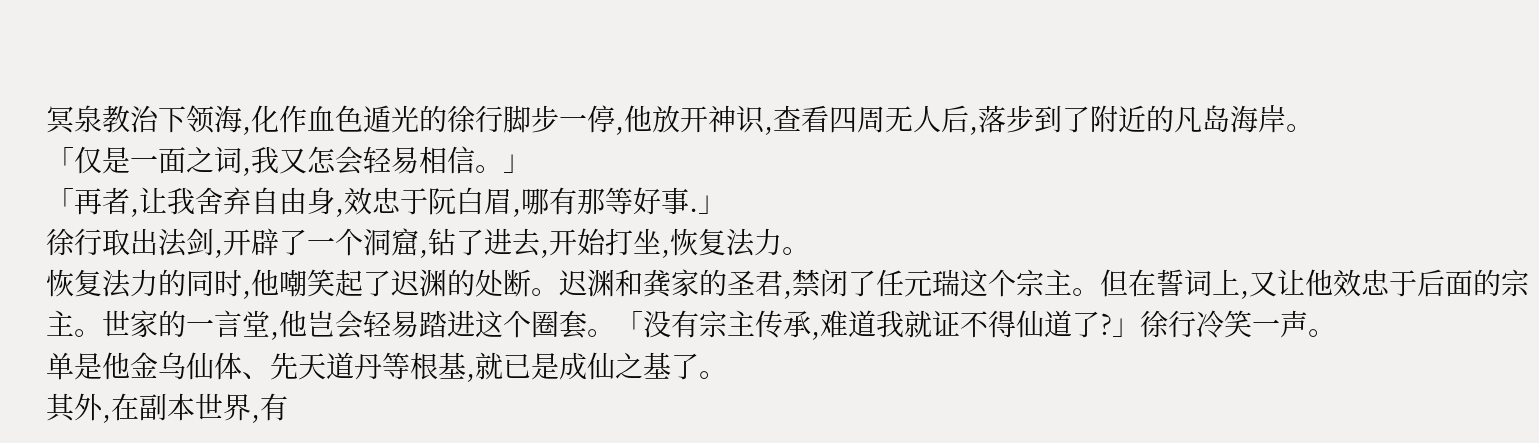冥泉教治下领海,化作血色遁光的徐行脚步一停,他放开神识,查看四周无人后,落步到了附近的凡岛海岸。
「仅是一面之词,我又怎会轻易相信。」
「再者,让我舍弃自由身,效忠于阮白眉,哪有那等好事.」
徐行取出法剑,开辟了一个洞窟,钻了进去,开始打坐,恢复法力。
恢复法力的同时,他嘲笑起了迟渊的处断。迟渊和龚家的圣君,禁闭了任元瑞这个宗主。但在誓词上,又让他效忠于后面的宗主。世家的一言堂,他岂会轻易踏进这个圈套。「没有宗主传承,难道我就证不得仙道了?」徐行冷笑一声。
单是他金乌仙体、先天道丹等根基,就已是成仙之基了。
其外,在副本世界,有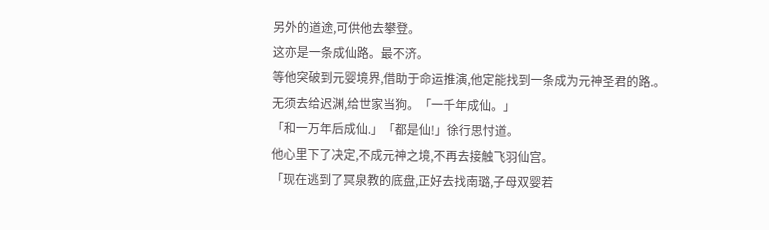另外的道途,可供他去攀登。
这亦是一条成仙路。最不济。
等他突破到元婴境界,借助于命运推演,他定能找到一条成为元神圣君的路.。
无须去给迟渊,给世家当狗。「一千年成仙。」
「和一万年后成仙.」「都是仙!」徐行思忖道。
他心里下了决定,不成元神之境,不再去接触飞羽仙宫。
「现在逃到了冥泉教的底盘,正好去找南璐,子母双婴若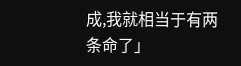成,我就相当于有两条命了」